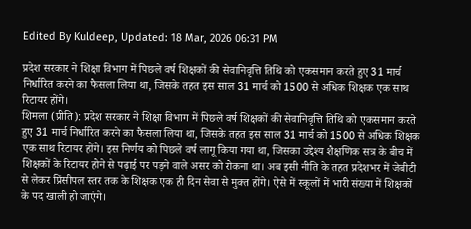Edited By Kuldeep, Updated: 18 Mar, 2026 06:31 PM

प्रदेश सरकार ने शिक्षा विभाग में पिछले वर्ष शिक्षकों की सेवानिवृत्ति तिथि को एकसमान करते हुए 31 मार्च निर्धारित करने का फैसला लिया था, जिसके तहत इस साल 31 मार्च को 1500 से अधिक शिक्षक एक साथ रिटायर होंगे।
शिमला (प्रीति): प्रदेश सरकार ने शिक्षा विभाग में पिछले वर्ष शिक्षकों की सेवानिवृत्ति तिथि को एकसमान करते हुए 31 मार्च निर्धारित करने का फैसला लिया था, जिसके तहत इस साल 31 मार्च को 1500 से अधिक शिक्षक एक साथ रिटायर होंगे। इस निर्णय को पिछले वर्ष लागू किया गया था, जिसका उद्देश्य शैक्षणिक सत्र के बीच में शिक्षकों के रिटायर होने से पढ़ाई पर पड़ने वाले असर को रोकना था। अब इसी नीति के तहत प्रदेशभर में जेबीटी से लेकर प्रिंसीपल स्तर तक के शिक्षक एक ही दिन सेवा से मुक्त होंगे। ऐसे में स्कूलों में भारी संख्या में शिक्षकों के पद खाली हो जाएंगे।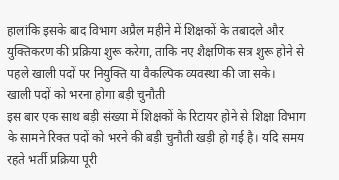हालांकि इसके बाद विभाग अप्रैल महीने में शिक्षकों के तबादले और युक्तिकरण की प्रक्रिया शुरू करेगा, ताकि नए शैक्षणिक सत्र शुरू होने से पहले खाली पदों पर नियुक्ति या वैकल्पिक व्यवस्था की जा सके।
खाली पदों को भरना होगा बड़ी चुनौती
इस बार एक साथ बड़ी संख्या में शिक्षकों के रिटायर होने से शिक्षा विभाग के सामने रिक्त पदों को भरने की बड़ी चुनौती खड़ी हो गई है। यदि समय रहते भर्ती प्रक्रिया पूरी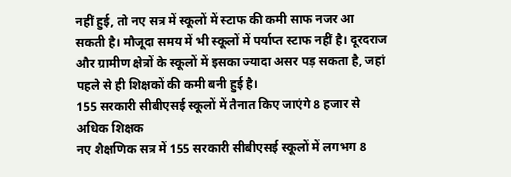नहीं हुई, तो नए सत्र में स्कूलों में स्टाफ की कमी साफ नजर आ सकती है। मौजूदा समय में भी स्कूलों में पर्याप्त स्टाफ नहीं है। दूरदराज और ग्रामीण क्षेत्रों के स्कूलों में इसका ज्यादा असर पड़ सकता है, जहां पहले से ही शिक्षकों की कमी बनी हुई है।
155 सरकारी सीबीएसई स्कूलों में तैनात किए जाएंगे 8 हजार से अधिक शिक्षक
नए शैक्षणिक सत्र में 155 सरकारी सीबीएसई स्कूलों में लगभग 8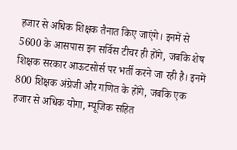हजार से अधिक शिक्षक तैनात किए जाएंगे। इनमें से 5600 के आसपास इन सर्विस टीचर ही होंगे, जबकि शेष शिक्षक सरकार आऊटसोर्स पर भर्ती करने जा रही है। इनमें 800 शिक्षक अंग्रेजी और गणित के होंगे, जबकि एक हजार से अधिक योगा, म्यूजिक सहित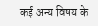कई अन्य विषय के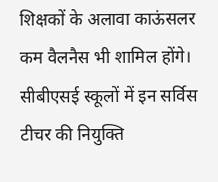शिक्षकों के अलावा काऊंसलर कम वैलनैस भी शामिल होंगे। सीबीएसई स्कूलों में इन सर्विस टीचर की नियुक्ति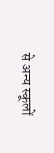से अन्य स्कूलों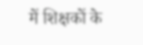में शिक्षकों के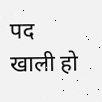पद खाली हो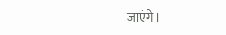जाएंगे।